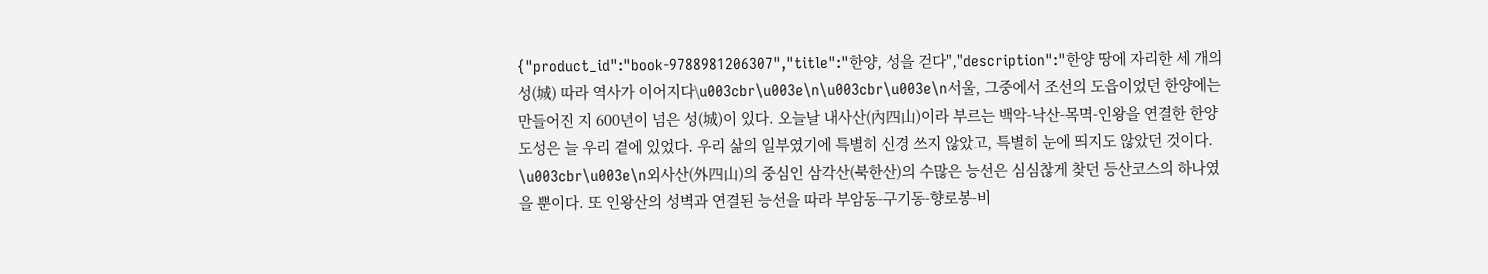{"product_id":"book-9788981206307","title":"한양, 성을 걷다","description":"한양 땅에 자리한 세 개의 성(城) 따라 역사가 이어지다\u003cbr\u003e\n\u003cbr\u003e\n서울, 그중에서 조선의 도읍이었던 한양에는 만들어진 지 600년이 넘은 성(城)이 있다. 오늘날 내사산(內四山)이라 부르는 백악-낙산-목멱-인왕을 연결한 한양도성은 늘 우리 곁에 있었다. 우리 삶의 일부였기에 특별히 신경 쓰지 않았고, 특별히 눈에 띄지도 않았던 것이다. \u003cbr\u003e\n외사산(外四山)의 중심인 삼각산(북한산)의 수많은 능선은 심심찮게 찾던 등산코스의 하나였을 뿐이다. 또 인왕산의 성벽과 연결된 능선을 따라 부암동-구기동-향로봉-비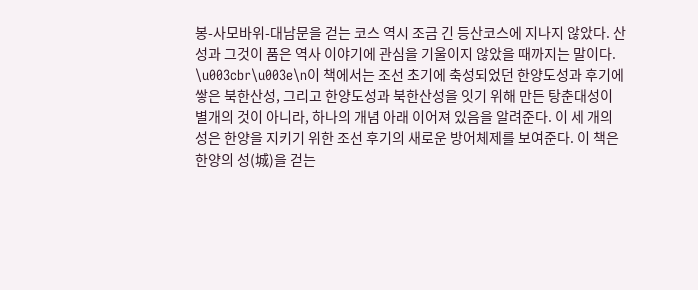봉-사모바위-대남문을 걷는 코스 역시 조금 긴 등산코스에 지나지 않았다. 산성과 그것이 품은 역사 이야기에 관심을 기울이지 않았을 때까지는 말이다. \u003cbr\u003e\n이 책에서는 조선 초기에 축성되었던 한양도성과 후기에 쌓은 북한산성, 그리고 한양도성과 북한산성을 잇기 위해 만든 탕춘대성이 별개의 것이 아니라, 하나의 개념 아래 이어져 있음을 알려준다. 이 세 개의 성은 한양을 지키기 위한 조선 후기의 새로운 방어체제를 보여준다. 이 책은 한양의 성(城)을 걷는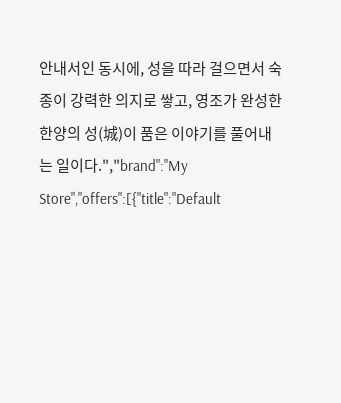안내서인 동시에, 성을 따라 걸으면서 숙종이 강력한 의지로 쌓고, 영조가 완성한 한양의 성(城)이 품은 이야기를 풀어내는 일이다.","brand":"My Store","offers":[{"title":"Default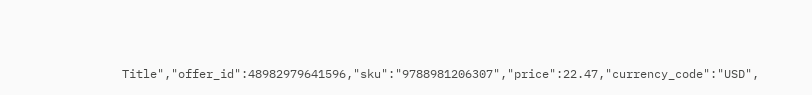Title","offer_id":48982979641596,"sku":"9788981206307","price":22.47,"currency_code":"USD",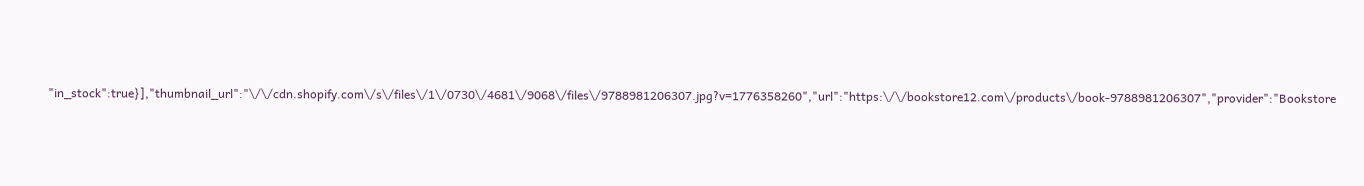"in_stock":true}],"thumbnail_url":"\/\/cdn.shopify.com\/s\/files\/1\/0730\/4681\/9068\/files\/9788981206307.jpg?v=1776358260","url":"https:\/\/bookstore12.com\/products\/book-9788981206307","provider":"Bookstore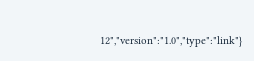12","version":"1.0","type":"link"}